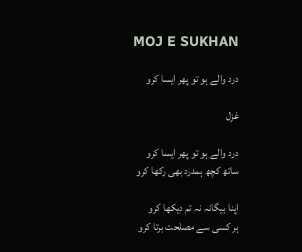MOJ E SUKHAN

درد والے ہو تو پھر ایسا کرو

غزل

درد والے ہو تو پھر ایسا کرو
ساتھ کچھ ہمدرد بھی رکھا کرو

اپنا بیگانہ نہ تم دیکھا کرو
ہر کسی سے مصلحت برتا کرو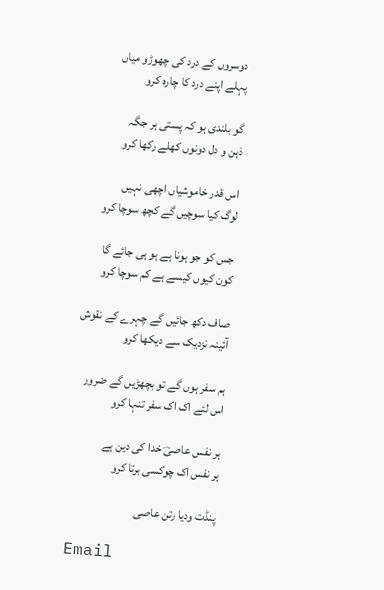دوسروں کے درد کی چھوڑو میاں
پہلے اپنے درد کا چارہ کرو

گو بلندی ہو کہ پستی ہر جگہ
ذہن و دل دونوں کھلے رکھا کرو

اس قدر خاموشیاں اچھی نہیں
لوگ کیا سوچیں گے کچھ سوچا کرو

جس کو جو ہونا ہے ہو ہی جائے گا
کون کیوں کیسے ہے کم سوچا کرو

صاف دکھ جائیں گے چہرے کے نقوش
آئینہ نزدیک سے دیکھا کرو

ہم سفر ہوں گے تو بچھڑیں گے ضرور
اس لئے اک اک سفر تنہا کرو

ہر نفس عاصیؔ خدا کی دین ہے
ہر نفس اک چوکسی برتا کرو

پنڈت ودیا رتن عاصی

Email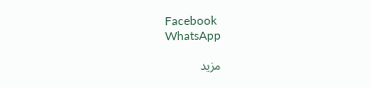Facebook
WhatsApp

مزید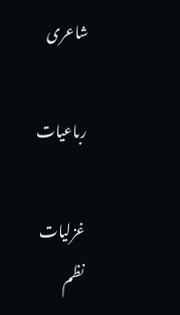شاعری

رباعیات

غزلیات
نظم